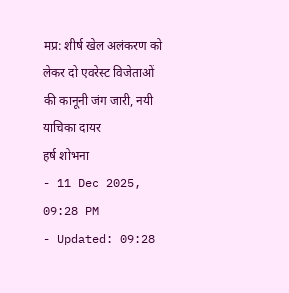मप्र: शीर्ष खेल अलंकरण को लेकर दो एवरेस्ट विजेताओं की कानूनी जंग जारी, नयी याचिका दायर
हर्ष शोभना
- 11 Dec 2025, 09:28 PM
- Updated: 09:28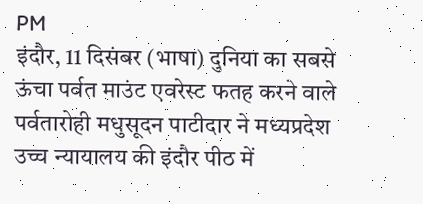PM
इंदौर, 11 दिसंबर (भाषा) दुनिया का सबसे ऊंचा पर्वत माउंट एवरेस्ट फतह करने वाले पर्वतारोही मधुसूदन पाटीदार ने मध्यप्रदेश उच्च न्यायालय की इंदौर पीठ में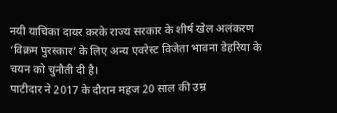नयी याचिका दायर करके राज्य सरकार के शीर्ष खेल अलंकरण ‘विक्रम पुरस्कार’ के लिए अन्य एवरेस्ट विजेता भावना डेहरिया के चयन को चुनौती दी है।
पाटीदार ने 2017 के दौरान महज 20 साल की उम्र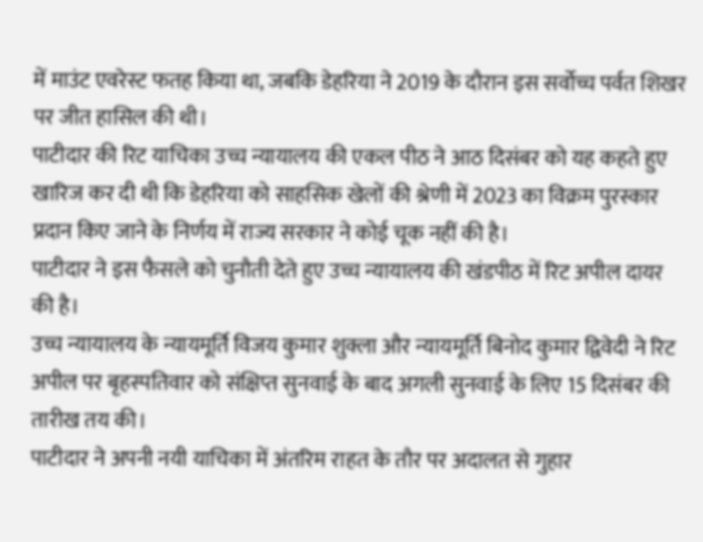में माउंट एवरेस्ट फतह किया था, जबकि डेहरिया ने 2019 के दौरान इस सर्वोच्च पर्वत शिखर पर जीत हासिल की थी।
पाटीदार की रिट याचिका उच्च न्यायालय की एकल पीठ ने आठ दिसंबर को यह कहते हुए खारिज कर दी थी कि डेहरिया को साहसिक खेलों की श्रेणी में 2023 का विक्रम पुरस्कार प्रदान किए जाने के निर्णय में राज्य सरकार ने कोई चूक नहीं की है।
पाटीदार ने इस फैसले को चुनौती देते हुए उच्च न्यायालय की खंडपीठ में रिट अपील दायर की है।
उच्च न्यायालय के न्यायमूर्ति विजय कुमार शुक्ला और न्यायमूर्ति बिनोद कुमार द्विवेदी ने रिट अपील पर बृहस्पतिवार को संक्षिप्त सुनवाई के बाद अगली सुनवाई के लिए 15 दिसंबर की तारीख तय की।
पाटीदार ने अपनी नयी याचिका में अंतरिम राहत के तौर पर अदालत से गुहार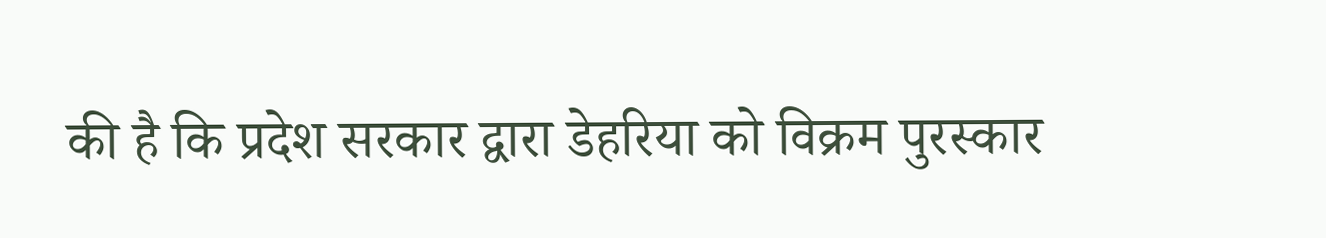की है कि प्रदेश सरकार द्वारा डेहरिया को विक्रम पुरस्कार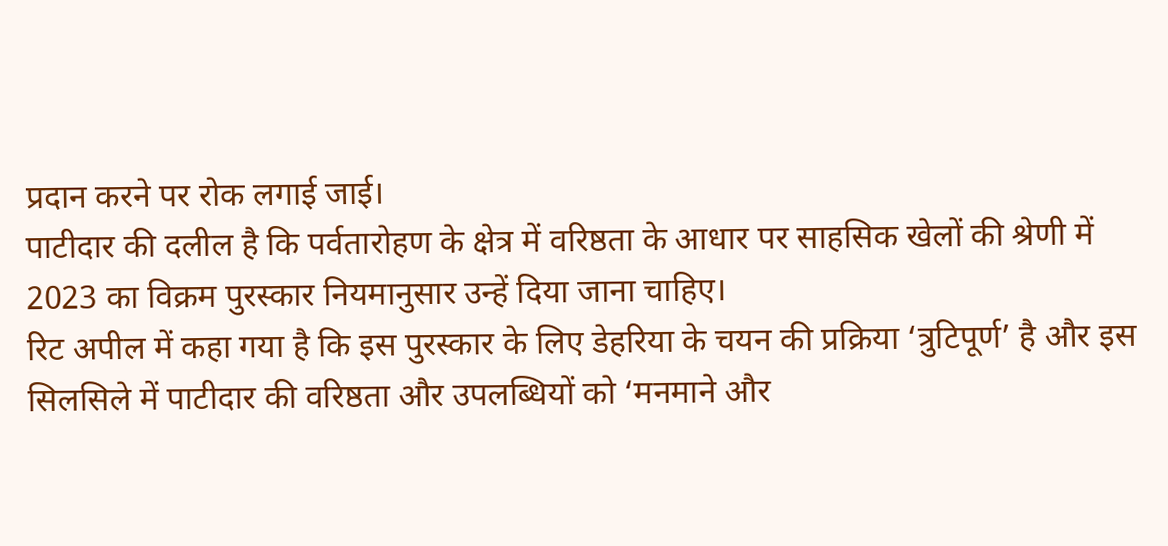प्रदान करने पर रोक लगाई जाई।
पाटीदार की दलील है कि पर्वतारोहण के क्षेत्र में वरिष्ठता के आधार पर साहसिक खेलों की श्रेणी में 2023 का विक्रम पुरस्कार नियमानुसार उन्हें दिया जाना चाहिए।
रिट अपील में कहा गया है कि इस पुरस्कार के लिए डेहरिया के चयन की प्रक्रिया ‘त्रुटिपूर्ण’ है और इस सिलसिले में पाटीदार की वरिष्ठता और उपलब्धियों को ‘मनमाने और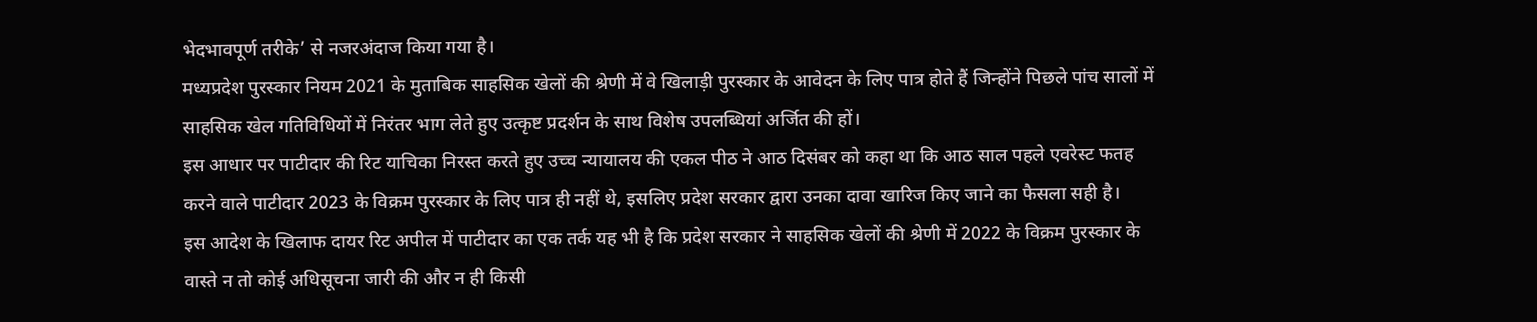भेदभावपूर्ण तरीके’ से नजरअंदाज किया गया है।
मध्यप्रदेश पुरस्कार नियम 2021 के मुताबिक साहसिक खेलों की श्रेणी में वे खिलाड़ी पुरस्कार के आवेदन के लिए पात्र होते हैं जिन्होंने पिछले पांच सालों में साहसिक खेल गतिविधियों में निरंतर भाग लेते हुए उत्कृष्ट प्रदर्शन के साथ विशेष उपलब्धियां अर्जित की हों।
इस आधार पर पाटीदार की रिट याचिका निरस्त करते हुए उच्च न्यायालय की एकल पीठ ने आठ दिसंबर को कहा था कि आठ साल पहले एवरेस्ट फतह करने वाले पाटीदार 2023 के विक्रम पुरस्कार के लिए पात्र ही नहीं थे, इसलिए प्रदेश सरकार द्वारा उनका दावा खारिज किए जाने का फैसला सही है।
इस आदेश के खिलाफ दायर रिट अपील में पाटीदार का एक तर्क यह भी है कि प्रदेश सरकार ने साहसिक खेलों की श्रेणी में 2022 के विक्रम पुरस्कार के वास्ते न तो कोई अधिसूचना जारी की और न ही किसी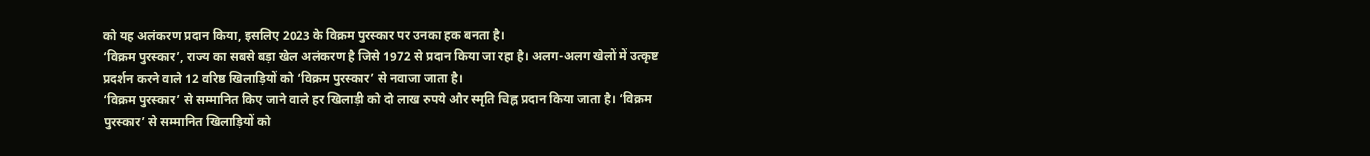को यह अलंकरण प्रदान किया, इसलिए 2023 के विक्रम पुरस्कार पर उनका हक बनता है।
‘विक्रम पुरस्कार’, राज्य का सबसे बड़ा खेल अलंकरण है जिसे 1972 से प्रदान किया जा रहा है। अलग-अलग खेलों में उत्कृष्ट प्रदर्शन करने वाले 12 वरिष्ठ खिलाड़ियों को ‘विक्रम पुरस्कार’ से नवाजा जाता है।
‘विक्रम पुरस्कार’ से सम्मानित किए जाने वाले हर खिलाड़ी को दो लाख रुपये और स्मृति चिह्न प्रदान किया जाता है। ‘विक्रम पुरस्कार’ से सम्मानित खिलाड़ियों को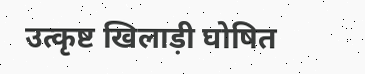उत्कृष्ट खिलाड़ी घोषित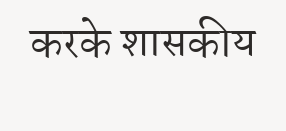करके शासकीय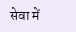सेवा में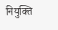नियुक्ति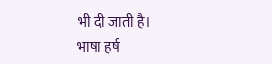भी दी जाती है।
भाषा हर्ष